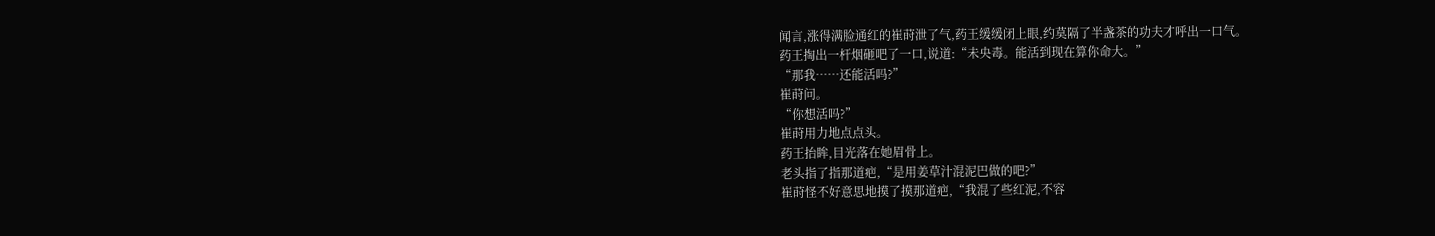闻言,涨得满脸通红的崔莳泄了气,药王缓缓闭上眼,约莫隔了半盏茶的功夫才呼出一口气。
药王掏出一杆烟砸吧了一口,说道:“未央毒。能活到现在算你命大。”
“那我……还能活吗?”
崔莳问。
“你想活吗?”
崔莳用力地点点头。
药王抬眸,目光落在她眉骨上。
老头指了指那道疤,“是用姜草汁混泥巴做的吧?”
崔莳怪不好意思地摸了摸那道疤,“我混了些红泥,不容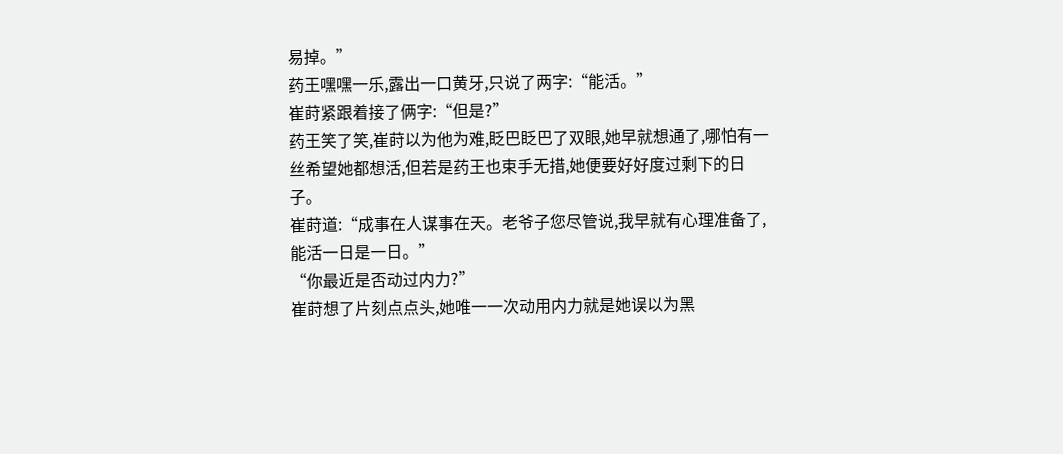易掉。”
药王嘿嘿一乐,露出一口黄牙,只说了两字:“能活。”
崔莳紧跟着接了俩字:“但是?”
药王笑了笑,崔莳以为他为难,眨巴眨巴了双眼,她早就想通了,哪怕有一丝希望她都想活,但若是药王也束手无措,她便要好好度过剩下的日子。
崔莳道:“成事在人谋事在天。老爷子您尽管说,我早就有心理准备了,能活一日是一日。”
“你最近是否动过内力?”
崔莳想了片刻点点头,她唯一一次动用内力就是她误以为黑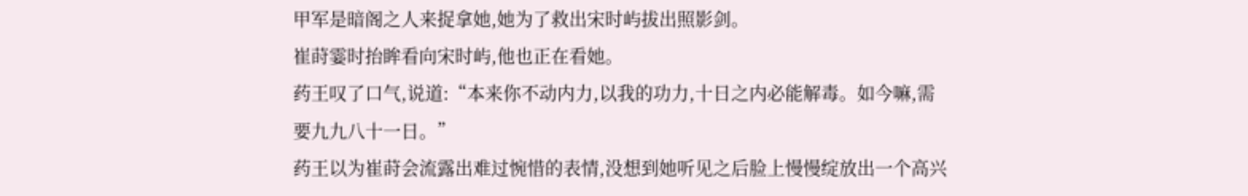甲军是暗阁之人来捉拿她,她为了救出宋时屿拔出照影剑。
崔莳霎时抬眸看向宋时屿,他也正在看她。
药王叹了口气,说道:“本来你不动内力,以我的功力,十日之内必能解毒。如今嘛,需要九九八十一日。”
药王以为崔莳会流露出难过惋惜的表情,没想到她听见之后脸上慢慢绽放出一个高兴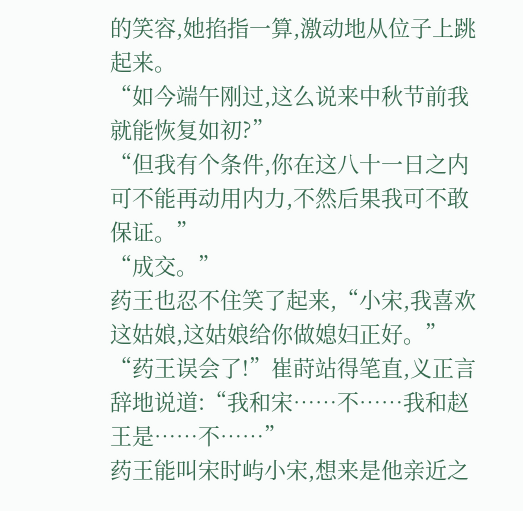的笑容,她掐指一算,激动地从位子上跳起来。
“如今端午刚过,这么说来中秋节前我就能恢复如初?”
“但我有个条件,你在这八十一日之内可不能再动用内力,不然后果我可不敢保证。”
“成交。”
药王也忍不住笑了起来,“小宋,我喜欢这姑娘,这姑娘给你做媳妇正好。”
“药王误会了!”崔莳站得笔直,义正言辞地说道:“我和宋……不……我和赵王是……不……”
药王能叫宋时屿小宋,想来是他亲近之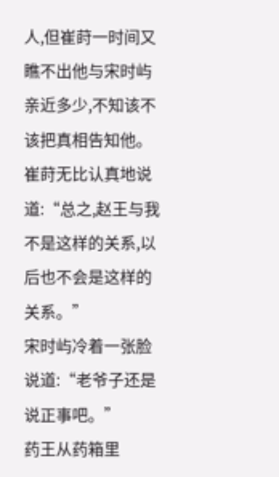人,但崔莳一时间又瞧不出他与宋时屿亲近多少,不知该不该把真相告知他。
崔莳无比认真地说道:“总之,赵王与我不是这样的关系,以后也不会是这样的关系。”
宋时屿冷着一张脸说道:“老爷子还是说正事吧。”
药王从药箱里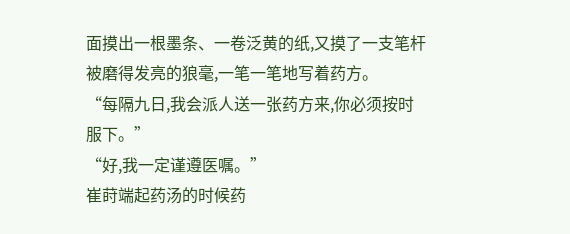面摸出一根墨条、一卷泛黄的纸,又摸了一支笔杆被磨得发亮的狼毫,一笔一笔地写着药方。
“每隔九日,我会派人送一张药方来,你必须按时服下。”
“好,我一定谨遵医嘱。”
崔莳端起药汤的时候药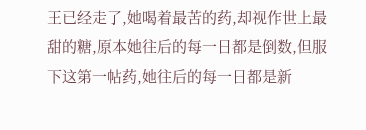王已经走了,她喝着最苦的药,却视作世上最甜的糖,原本她往后的每一日都是倒数,但服下这第一帖药,她往后的每一日都是新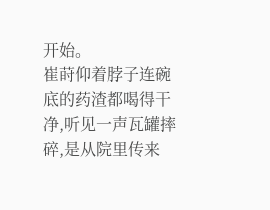开始。
崔莳仰着脖子连碗底的药渣都喝得干净,听见一声瓦罐摔碎,是从院里传来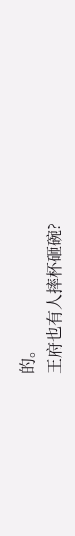的。
王府也有人摔杯砸碗?